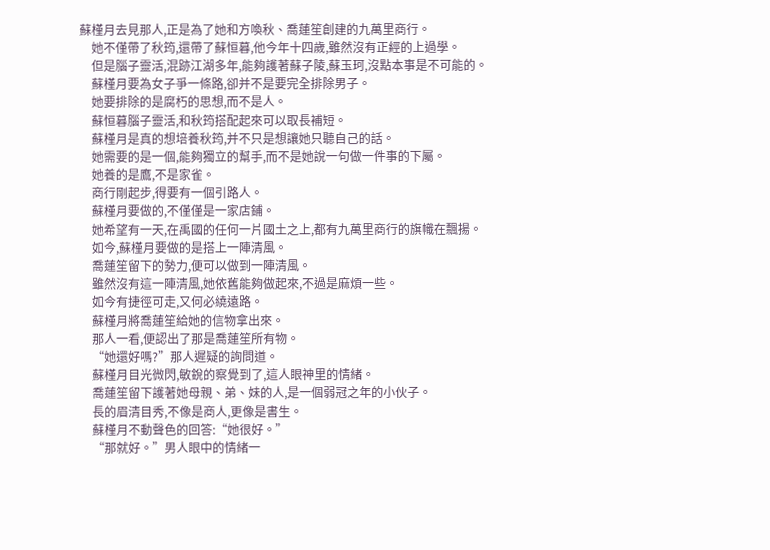蘇槿月去見那人,正是為了她和方喚秋、喬蓮笙創建的九萬里商行。
    她不僅帶了秋筠,還帶了蘇恒暮,他今年十四歲,雖然沒有正經的上過學。
    但是腦子靈活,混跡江湖多年,能夠護著蘇子陵,蘇玉珂,沒點本事是不可能的。
    蘇槿月要為女子爭一條路,卻并不是要完全排除男子。
    她要排除的是腐朽的思想,而不是人。
    蘇恒暮腦子靈活,和秋筠搭配起來可以取長補短。
    蘇槿月是真的想培養秋筠,并不只是想讓她只聽自己的話。
    她需要的是一個,能夠獨立的幫手,而不是她說一句做一件事的下屬。
    她養的是鷹,不是家雀。
    商行剛起步,得要有一個引路人。
    蘇槿月要做的,不僅僅是一家店鋪。
    她希望有一天,在禹國的任何一片國土之上,都有九萬里商行的旗幟在飄揚。
    如今,蘇槿月要做的是搭上一陣清風。
    喬蓮笙留下的勢力,便可以做到一陣清風。
    雖然沒有這一陣清風,她依舊能夠做起來,不過是麻煩一些。
    如今有捷徑可走,又何必繞遠路。
    蘇槿月將喬蓮笙給她的信物拿出來。
    那人一看,便認出了那是喬蓮笙所有物。
    “她還好嗎?”那人遲疑的詢問道。
    蘇槿月目光微閃,敏銳的察覺到了,這人眼神里的情緒。
    喬蓮笙留下護著她母親、弟、妹的人,是一個弱冠之年的小伙子。
    長的眉清目秀,不像是商人,更像是書生。
    蘇槿月不動聲色的回答:“她很好。”
    “那就好。”男人眼中的情緒一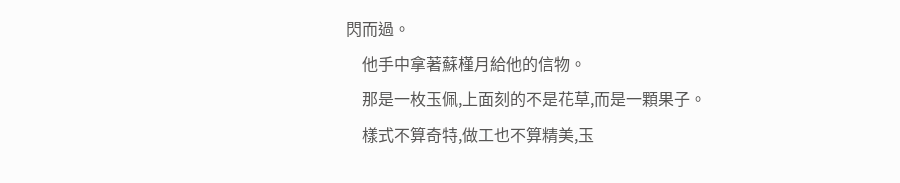閃而過。
    他手中拿著蘇槿月給他的信物。
    那是一枚玉佩,上面刻的不是花草,而是一顆果子。
    樣式不算奇特,做工也不算精美,玉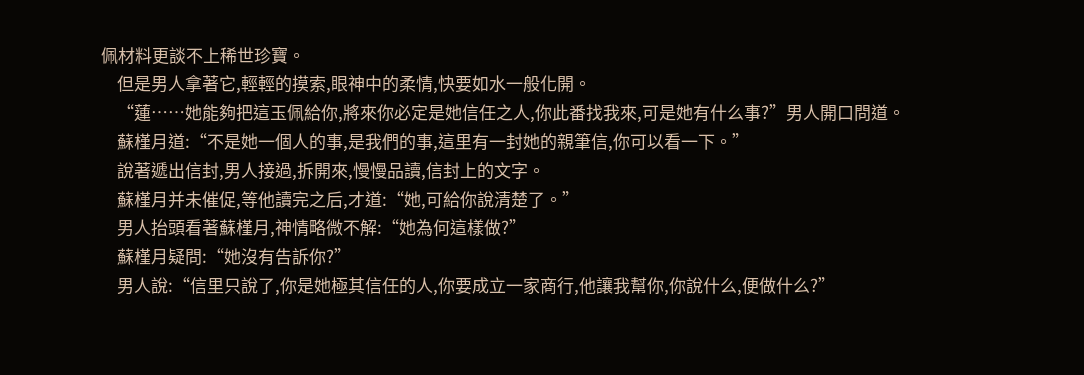佩材料更談不上稀世珍寶。
    但是男人拿著它,輕輕的摸索,眼神中的柔情,快要如水一般化開。
    “蓮……她能夠把這玉佩給你,將來你必定是她信任之人,你此番找我來,可是她有什么事?”男人開口問道。
    蘇槿月道:“不是她一個人的事,是我們的事,這里有一封她的親筆信,你可以看一下。”
    說著遞出信封,男人接過,拆開來,慢慢品讀,信封上的文字。
    蘇槿月并未催促,等他讀完之后,才道:“她,可給你說清楚了。”
    男人抬頭看著蘇槿月,神情略微不解:“她為何這樣做?”
    蘇槿月疑問:“她沒有告訴你?”
    男人說:“信里只說了,你是她極其信任的人,你要成立一家商行,他讓我幫你,你說什么,便做什么?”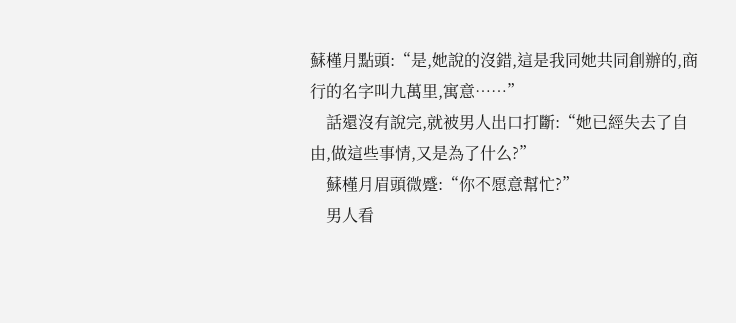蘇槿月點頭:“是,她說的沒錯,這是我同她共同創辦的,商行的名字叫九萬里,寓意……”
    話還沒有說完,就被男人出口打斷:“她已經失去了自由,做這些事情,又是為了什么?”
    蘇槿月眉頭微蹙:“你不愿意幫忙?”
    男人看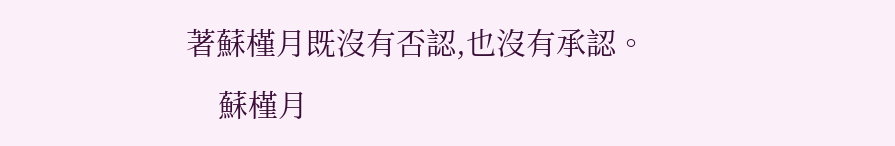著蘇槿月既沒有否認,也沒有承認。
    蘇槿月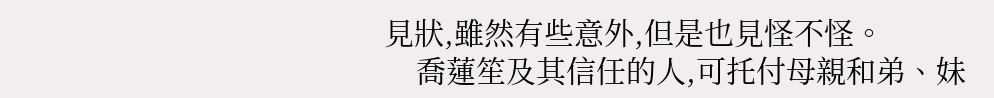見狀,雖然有些意外,但是也見怪不怪。
    喬蓮笙及其信任的人,可托付母親和弟、妹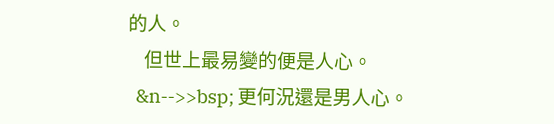的人。
    但世上最易變的便是人心。
  &n-->>bsp; 更何況還是男人心。